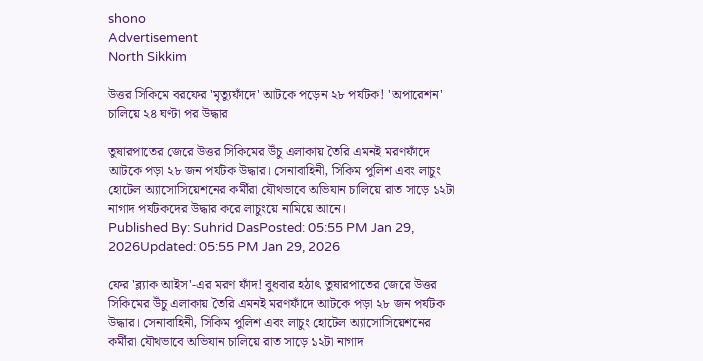shono
Advertisement
North Sikkim

উত্তর সিকিমে বরফের 'মৃত্যুফাঁদে' আটকে পড়েন ২৮ পর্যটক! 'অপারেশন' চালিয়ে ২৪ ঘণ্টা পর উদ্ধার

তুষারপাতের জেরে উত্তর সিকিমের উঁচু এলাকায় তৈরি এমনই মরণফাঁদে আটকে পড়া ২৮ জন পর্যটক উদ্ধার। সেনাবাহিনী, সিকিম পুলিশ এবং লাচুং হোটেল অ্যাসোসিয়েশনের কর্মীরা যৌথভাবে অভিযান চালিয়ে রাত সাড়ে ১২টা নাগাদ পর্যটকদের উদ্ধার করে লাচুংয়ে নামিয়ে আনে।
Published By: Suhrid DasPosted: 05:55 PM Jan 29, 2026Updated: 05:55 PM Jan 29, 2026

ফের 'ব্ল্যাক আইস'-এর মরণ ফাঁদ! বুধবার হঠাৎ তুষারপাতের জেরে উত্তর সিকিমের উঁচু এলাকায় তৈরি এমনই মরণফাঁদে আটকে পড়া ২৮ জন পর্যটক উদ্ধার। সেনাবাহিনী, সিকিম পুলিশ এবং লাচুং হোটেল অ্যাসোসিয়েশনের কর্মীরা যৌথভাবে অভিযান চালিয়ে রাত সাড়ে ১২টা নাগাদ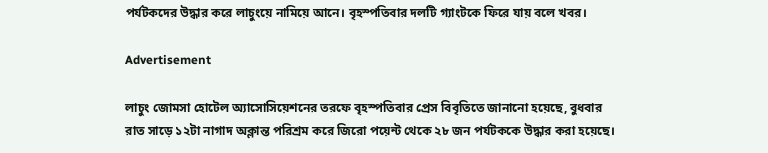পর্যটকদের উদ্ধার করে লাচুংয়ে নামিয়ে আনে। বৃহস্পতিবার দলটি গ্যাংটকে ফিরে যায় বলে খবর।

Advertisement

লাচুং জোমসা হোটেল অ্যাসোসিয়েশনের তরফে বৃহস্পতিবার প্রেস বিবৃতিতে জানানো হয়েছে, বুধবার রাত সাড়ে ১২টা নাগাদ অক্লান্ত পরিশ্রম করে জিরো পয়েন্ট থেকে ২৮ জন পর্যটককে উদ্ধার করা হয়েছে।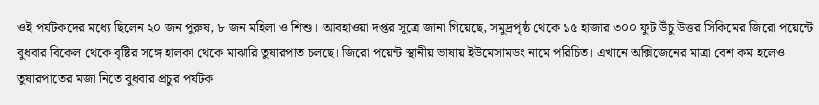ওই পর্যটকদের মধ্যে ছিলেন ২০ জন পুরুষ, ৮ জন মহিলা ও শিশু। আবহাওয়া দপ্তর সূত্রে জানা গিয়েছে, সমুদ্রপৃষ্ঠ থেকে ১৫ হাজার ৩০০ ফুট উঁচু উত্তর সিকিমের জিরো পয়েন্টে বুধবার বিকেল থেকে বৃষ্টির সঙ্গে হালকা থেকে মাঝারি তুষারপাত চলছে। জিরো পয়েন্ট স্থানীয় ভাষায় ইউমেসামডং নামে পরিচিত। এখানে অক্সিজেনের মাত্রা বেশ কম হলেও তুষারপাতের মজা নিতে বুধবার প্রচুর পর্যটক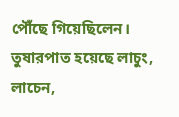পৌঁছে গিয়েছিলেন। তুষারপাত হয়েছে লাচুং, লাচেন,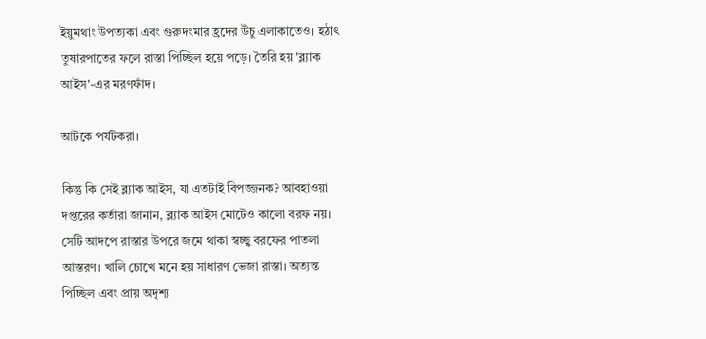ইয়ুমথাং উপত্যকা এবং গুরুদংমার হ্রদের উঁচু এলাকাতেও। হঠাৎ তুষারপাতের ফলে রাস্তা পিচ্ছিল হয়ে পড়ে। তৈরি হয় 'ব্ল্যাক আইস'-এর মরণফাঁদ।

আটকে পর্যটকরা।

কিন্তু কি সেই ব্ল্যাক আইস, যা এতটাই বিপজ্জনক? আবহাওয়া দপ্তরের কর্তারা জানান, ব্ল্যাক আইস মোটেও কালো বরফ নয়। সেটি আদপে রাস্তার উপরে জমে থাকা স্বচ্ছ্ব বরফের পাতলা আস্তরণ। খালি চোখে মনে হয় সাধারণ ভেজা রাস্তা। অত্যন্ত পিচ্ছিল এবং প্রায় অদৃশ্য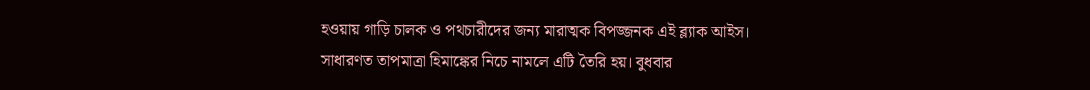হওয়ায় গাড়ি চালক ও পথচারীদের জন্য মারাত্মক বিপজ্জনক এই ব্ল্যাক আইস। সাধারণত তাপমাত্রা হিমাঙ্কের নিচে নামলে এটি তৈরি হয়। বুধবার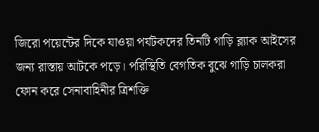জিরো পয়েন্টের দিকে যাওয়া পর্যটকদের তিনটি গাড়ি ব্ল্যাক আইসের জন্য রাস্তায় আটকে পড়ে। পরিস্থিতি বেগতিক বুঝে গাড়ি চালকরা ফোন করে সেনাবাহিনীর ত্রিশক্তি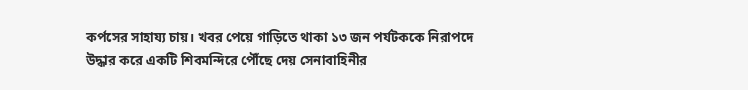কর্পসের সাহায্য চায়। খবর পেয়ে গাড়িতে থাকা ১৩ জন পর্যটককে নিরাপদে উদ্ধার করে একটি শিবমন্দিরে পৌঁছে দেয় সেনাবাহিনীর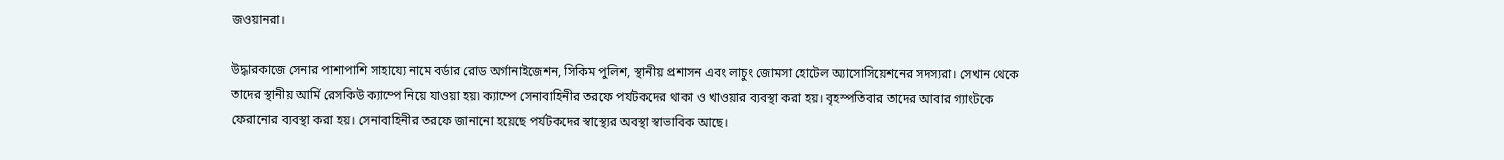জওয়ানরা।

উদ্ধারকাজে সেনার পাশাপাশি সাহায্যে নামে বর্ডার রোড অর্গানাইজেশন, সিকিম পুলিশ, স্থানীয় প্রশাসন এবং লাচুং জোমসা হোটেল অ্যাসোসিয়েশনের সদস্যরা। সেখান থেকে তাদের স্থানীয় আর্মি রেসকিউ ক্যাম্পে নিয়ে যাওয়া হয়৷ ক্যাম্পে সেনাবাহিনীর তরফে পর্যটকদের থাকা ও খাওয়ার ব্যবস্থা করা হয়। বৃহস্পতিবার তাদের আবার গ্যাংটকে ফেরানোর ব্যবস্থা করা হয়। সেনাবাহিনীর তরফে জানানো হয়েছে পর্যটকদের স্বাস্থ্যের অবস্থা স্বাভাবিক আছে।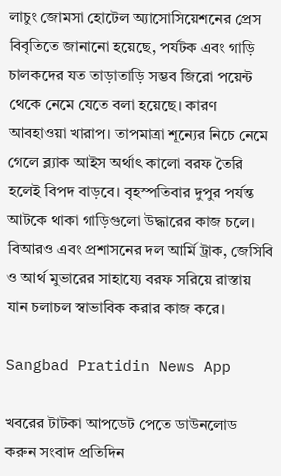লাচুং জোমসা হোটেল অ্যাসোসিয়েশনের প্রেস বিবৃতিতে জানানো হয়েছে, পর্যটক এবং গাড়ি চালকদের যত তাড়াতাড়ি সম্ভব জিরো পয়েন্ট থেকে নেমে যেতে বলা হয়েছে। কারণ আবহাওয়া খারাপ। তাপমাত্রা শূন্যের নিচে নেমে গেলে ব্ল্যাক আইস অর্থাৎ কালো বরফ তৈরি হলেই বিপদ বাড়বে। বৃহস্পতিবার দুপুর পর্যন্ত আটকে থাকা গাড়িগুলো উদ্ধারের কাজ চলে। বিআরও এবং প্রশাসনের দল আর্মি ট্রাক, জেসিবি ও আর্থ মুভারের সাহায্যে বরফ সরিয়ে রাস্তায় যান চলাচল স্বাভাবিক করার কাজ করে।

Sangbad Pratidin News App

খবরের টাটকা আপডেট পেতে ডাউনলোড করুন সংবাদ প্রতিদিন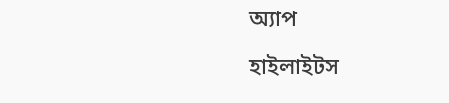অ্যাপ

হাইলাইটস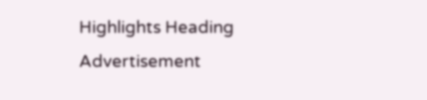Highlights Heading
Advertisement